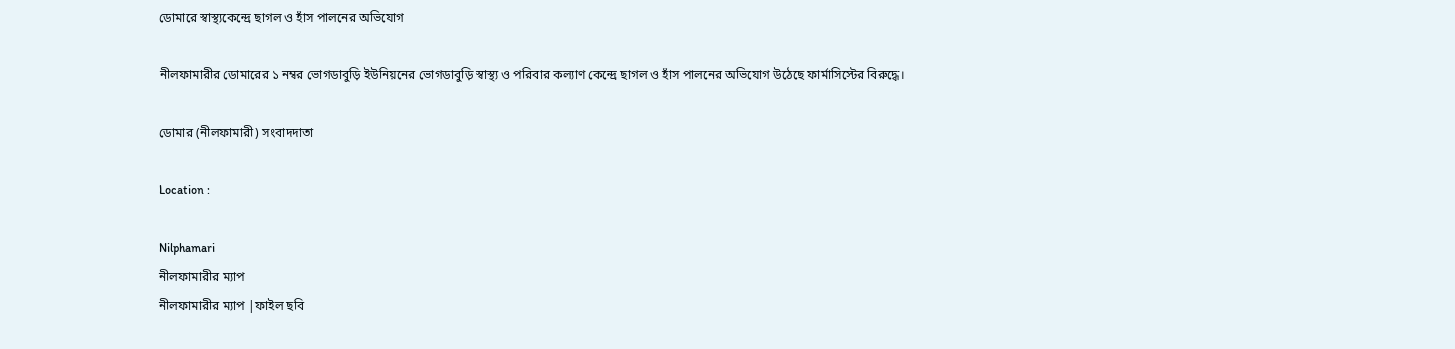ডোমারে স্বাস্থ্যকেন্দ্রে ছাগল ও হাঁস পালনের অভিযোগ

নীলফামারীর ডোমারের ১ নম্বর ভোগডাবুড়ি ইউনিয়নের ভোগডাবুড়ি স্বাস্থ্য ও পরিবার কল্যাণ কেন্দ্রে ছাগল ও হাঁস পালনের অভিযোগ উঠেছে ফার্মাসিস্টের বিরুদ্ধে।

ডোমার (নীলফামারী) সংবাদদাতা

Location :

Nilphamari
নীলফামারীর ম্যাপ
নীলফামারীর ম্যাপ |ফাইল ছবি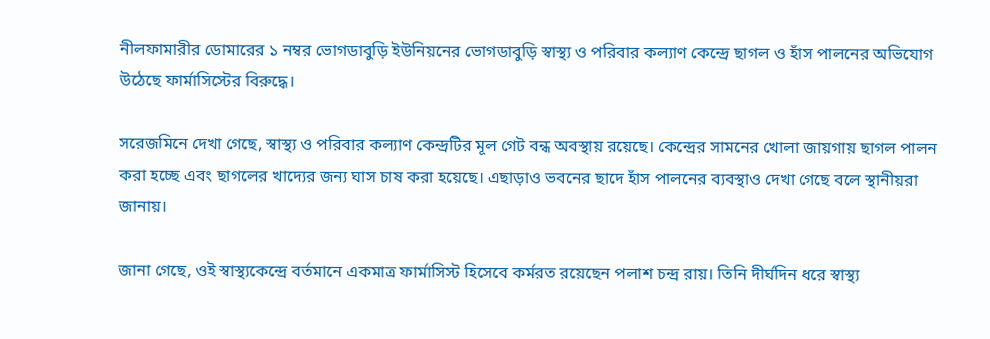নীলফামারীর ডোমারের ১ নম্বর ভোগডাবুড়ি ইউনিয়নের ভোগডাবুড়ি স্বাস্থ্য ও পরিবার কল্যাণ কেন্দ্রে ছাগল ও হাঁস পালনের অভিযোগ উঠেছে ফার্মাসিস্টের বিরুদ্ধে।

সরেজমিনে দেখা গেছে, স্বাস্থ্য ও পরিবার কল্যাণ কেন্দ্রটির মূল গেট বন্ধ অবস্থায় রয়েছে। কেন্দ্রের সামনের খোলা জায়গায় ছাগল পালন করা হচ্ছে এবং ছাগলের খাদ্যের জন্য ঘাস চাষ করা হয়েছে। এছাড়াও ভবনের ছাদে হাঁস পালনের ব্যবস্থাও দেখা গেছে বলে স্থানীয়রা জানায়।

জানা গেছে, ওই স্বাস্থ্যকেন্দ্রে বর্তমানে একমাত্র ফার্মাসিস্ট হিসেবে কর্মরত রয়েছেন পলাশ চন্দ্র রায়। তিনি দীর্ঘদিন ধরে স্বাস্থ্য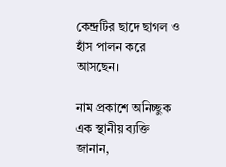কেন্দ্রটির ছাদে ছাগল ও হাঁস পালন করে আসছেন।

নাম প্রকাশে অনিচ্ছুক এক স্থানীয় ব্যক্তি জানান,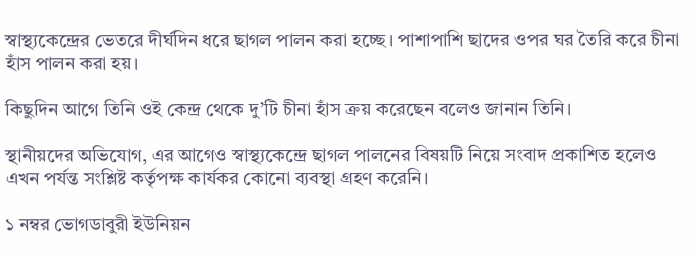স্বাস্থ্যকেন্দ্রের ভেতরে দীর্ঘদিন ধরে ছাগল পালন করা হচ্ছে। পাশাপাশি ছাদের ওপর ঘর তৈরি করে চীনা হাঁস পালন করা হয়।

কিছুদিন আগে তিনি ওই কেন্দ্র থেকে দু’টি চীনা হাঁস ক্রয় করেছেন বলেও জানান তিনি।

স্থানীয়দের অভিযোগ, এর আগেও স্বাস্থ্যকেন্দ্রে ছাগল পালনের বিষয়টি নিয়ে সংবাদ প্রকাশিত হলেও এখন পর্যন্ত সংশ্লিষ্ট কর্তৃপক্ষ কার্যকর কোনো ব্যবস্থা গ্রহণ করেনি।

১ নম্বর ভোগডাবুরী ইউনিয়ন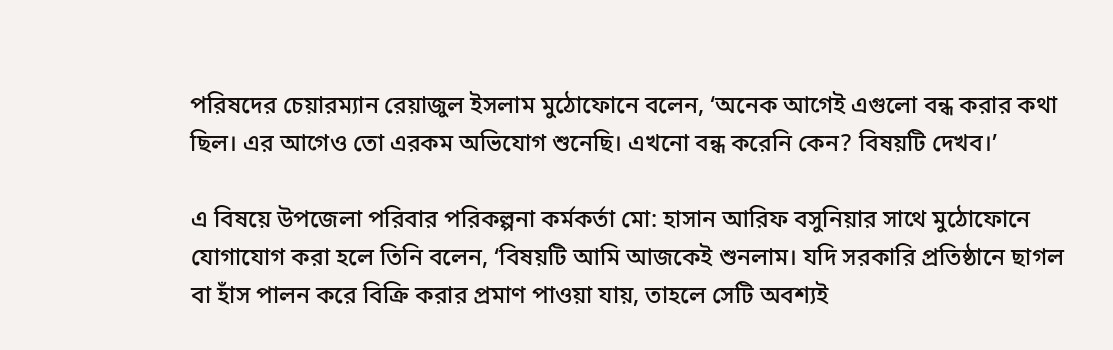পরিষদের চেয়ারম্যান রেয়াজুল ইসলাম মুঠোফোনে বলেন, ‘অনেক আগেই এগুলো বন্ধ করার কথা ছিল। এর আগেও তো এরকম অভিযোগ শুনেছি। এখনো বন্ধ করেনি কেন? বিষয়টি দেখব।’

এ বিষয়ে উপজেলা পরিবার পরিকল্পনা কর্মকর্তা মো: হাসান আরিফ বসুনিয়ার সাথে মুঠোফোনে যোগাযোগ করা হলে তিনি বলেন, ‘বিষয়টি আমি আজকেই শুনলাম। যদি সরকারি প্রতিষ্ঠানে ছাগল বা হাঁস পালন করে বিক্রি করার প্রমাণ পাওয়া যায়, তাহলে সেটি অবশ্যই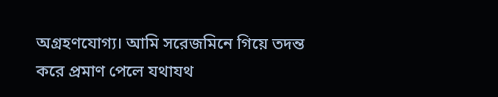অগ্রহণযোগ্য। আমি সরেজমিনে গিয়ে তদন্ত করে প্রমাণ পেলে যথাযথ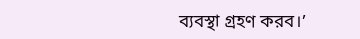ব্যবস্থা গ্রহণ করব।’